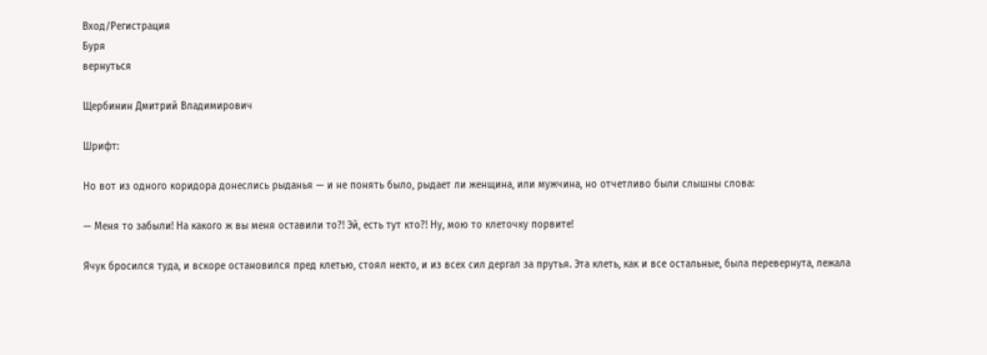Вход/Регистрация
Буря
вернуться

Щербинин Дмитрий Владимирович

Шрифт:

Но вот из одного коридора донеслись рыданья — и не понять было, рыдает ли женщина, или мужчина, но отчетливо были слышны слова:

— Меня то забыли! На какого ж вы меня оставили то?! Эй, есть тут кто?! Ну, мою то клеточку порвите!

Ячук бросился туда, и вскоре остановился пред клетью, стоял некто, и из всех сил дергал за прутья. Эта клеть, как и все остальные, была перевернута, лежала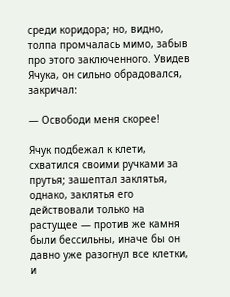среди коридора; но, видно, толпа промчалась мимо, забыв про этого заключенного. Увидев Ячука, он сильно обрадовался, закричал:

— Освободи меня скорее!

Ячук подбежал к клети, схватился своими ручками за прутья; зашептал заклятья, однако, заклятья его действовали только на растущее — против же камня были бессильны, иначе бы он давно уже разогнул все клетки, и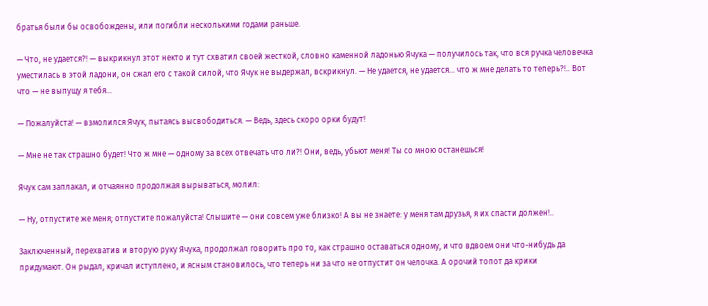братья были бы освобождены, или погибли несколькими годами раньше.

— Что, не удается?! — выкрикнул этот некто и тут схватил своей жесткой, словно каменной ладонью Ячука — получилось так, что вся ручка человечка уместилась в этой ладони, он сжал его с такой силой, что Ячук не выдержал, вскрикнул. — Не удается, не удается… что ж мне делать то теперь?!.. Вот что — не выпущу я тебя…

— Пожалуйста! — взмолился Ячук, пытаясь высвободиться. — Ведь, здесь скоро орки будут!

— Мне не так страшно будет! Что ж мне — одному за всех отвечать что ли?! Они, ведь, убьют меня! Ты со мною останешься!

Ячук сам заплакал, и отчаянно продолжая вырываться, молил:

— Ну, отпустите же меня; отпустите пожалуйста! Слышите — они совсем уже близко! А вы не знаете: у меня там друзья, я их спасти должен!..

Заключенный, перехватив и вторую руку Ячука, продолжал говорить про то, как страшно оставаться одному, и что вдвоем они что-нибудь да придумают. Он рыдал, кричал иступлено, и ясным становилось, что теперь ни за что не отпустит он челочка. А орочий топот да крики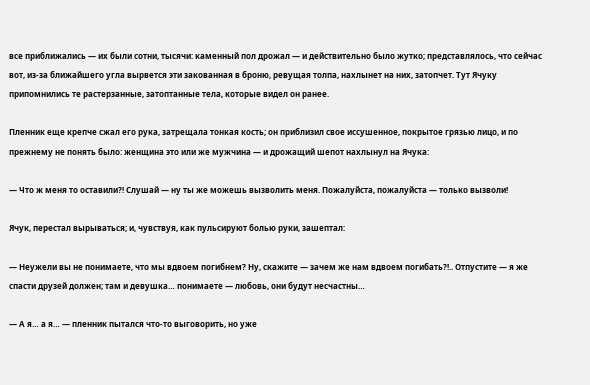все приближались — их были сотни, тысячи: каменный пол дрожал — и действительно было жутко; представлялось, что сейчас вот, из-за ближайшего угла вырвется эти закованная в броню, ревущая толпа, нахлынет на них, затопчет. Тут Ячуку припомнились те растерзанные, затоптанные тела, которые видел он ранее.

Пленник еще крепче сжал его рука, затрещала тонкая кость; он приблизил свое иссушенное, покрытое грязью лицо, и по прежнему не понять было: женщина это или же мужчина — и дрожащий шепот нахлынул на Ячука:

— Что ж меня то оставили?! Слушай — ну ты же можешь вызволить меня. Пожалуйста, пожалуйста — только вызволи!

Ячук, перестал вырываться; и, чувствуя, как пульсируют болью руки, зашептал:

— Неужели вы не понимаете, что мы вдвоем погибнем? Ну, скажите — зачем же нам вдвоем погибать?!.. Отпустите — я же спасти друзей должен; там и девушка… понимаете — любовь, они будут несчастны…

— А я… а я… — пленник пытался что-то выговорить, но уже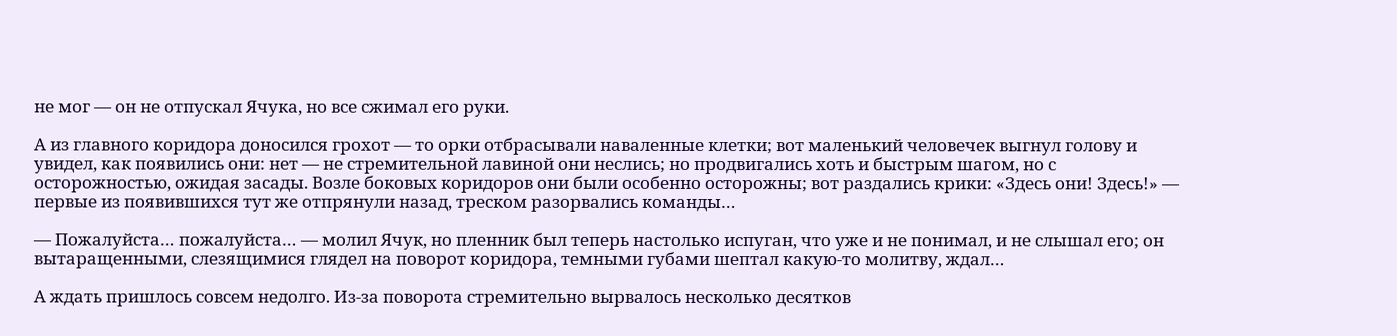не мог — он не отпускал Ячука, но все сжимал его руки.

А из главного коридора доносился грохот — то орки отбрасывали наваленные клетки; вот маленький человечек выгнул голову и увидел, как появились они: нет — не стремительной лавиной они неслись; но продвигались хоть и быстрым шагом, но с осторожностью, ожидая засады. Возле боковых коридоров они были особенно осторожны; вот раздались крики: «Здесь они! Здесь!» — первые из появившихся тут же отпрянули назад, треском разорвались команды…

— Пожалуйста… пожалуйста… — молил Ячук, но пленник был теперь настолько испуган, что уже и не понимал, и не слышал его; он вытаращенными, слезящимися глядел на поворот коридора, темными губами шептал какую-то молитву, ждал…

А ждать пришлось совсем недолго. Из-за поворота стремительно вырвалось несколько десятков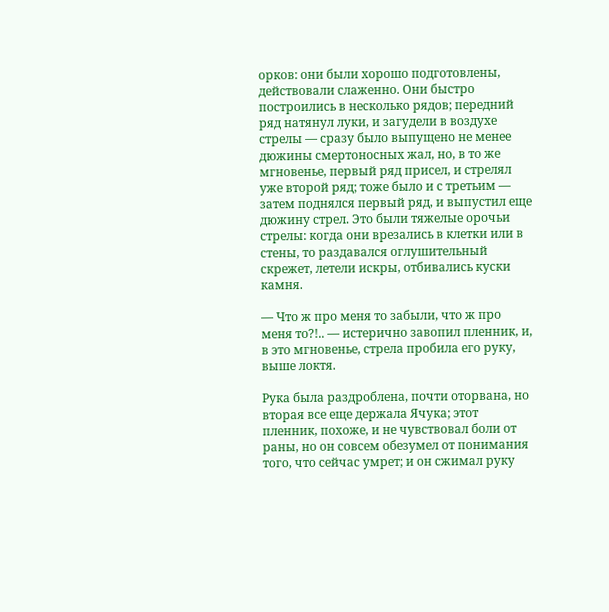орков: они были хорошо подготовлены, действовали слаженно. Они быстро построились в несколько рядов; передний ряд натянул луки, и загудели в воздухе стрелы — сразу было выпущено не менее дюжины смертоносных жал, но, в то же мгновенье, первый ряд присел, и стрелял уже второй ряд; тоже было и с третьим — затем поднялся первый ряд, и выпустил еще дюжину стрел. Это были тяжелые орочьи стрелы: когда они врезались в клетки или в стены, то раздавался оглушительный скрежет, летели искры, отбивались куски камня.

— Что ж про меня то забыли, что ж про меня то?!.. — истерично завопил пленник, и, в это мгновенье, стрела пробила его руку, выше локтя.

Рука была раздроблена, почти оторвана, но вторая все еще держала Ячука; этот пленник, похоже, и не чувствовал боли от раны, но он совсем обезумел от понимания того, что сейчас умрет; и он сжимал руку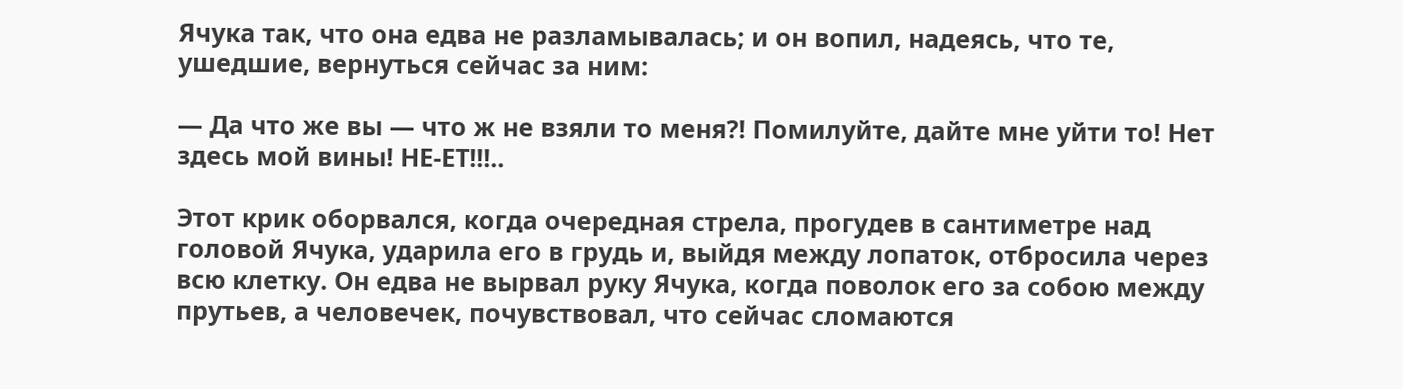Ячука так, что она едва не разламывалась; и он вопил, надеясь, что те, ушедшие, вернуться сейчас за ним:

— Да что же вы — что ж не взяли то меня?! Помилуйте, дайте мне уйти то! Нет здесь мой вины! НЕ-ЕТ!!!..

Этот крик оборвался, когда очередная стрела, прогудев в сантиметре над головой Ячука, ударила его в грудь и, выйдя между лопаток, отбросила через всю клетку. Он едва не вырвал руку Ячука, когда поволок его за собою между прутьев, а человечек, почувствовал, что сейчас сломаются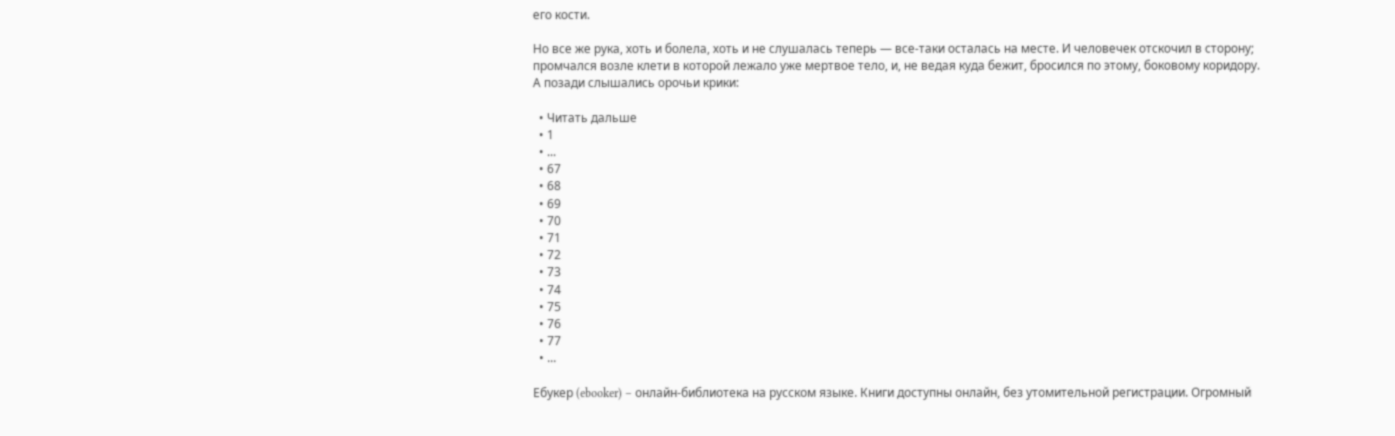его кости.

Но все же рука, хоть и болела, хоть и не слушалась теперь — все-таки осталась на месте. И человечек отскочил в сторону; промчался возле клети в которой лежало уже мертвое тело, и, не ведая куда бежит, бросился по этому, боковому коридору. А позади слышались орочьи крики:

  • Читать дальше
  • 1
  • ...
  • 67
  • 68
  • 69
  • 70
  • 71
  • 72
  • 73
  • 74
  • 75
  • 76
  • 77
  • ...

Ебукер (ebooker) – онлайн-библиотека на русском языке. Книги доступны онлайн, без утомительной регистрации. Огромный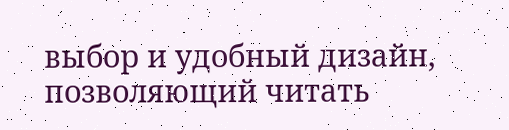выбор и удобный дизайн, позволяющий читать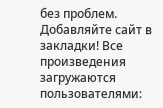без проблем. Добавляйте сайт в закладки! Все произведения загружаются пользователями: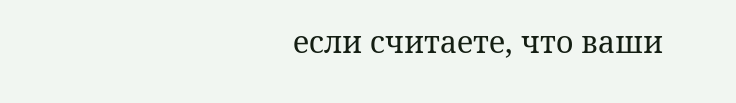если считаете, что ваши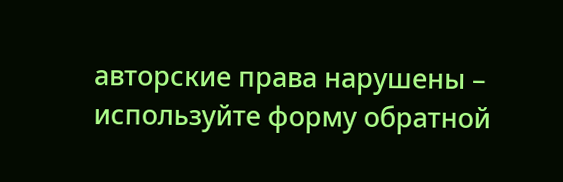авторские права нарушены – используйте форму обратной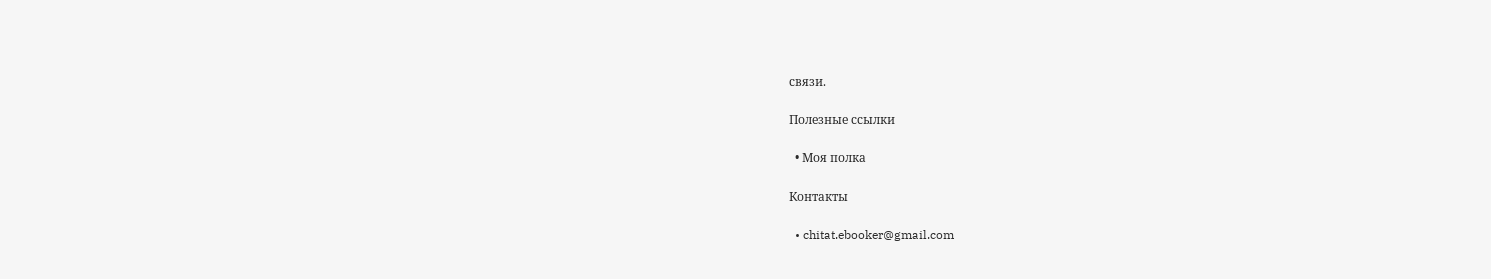связи.

Полезные ссылки

  • Моя полка

Контакты

  • chitat.ebooker@gmail.com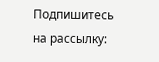Подпишитесь на рассылку: